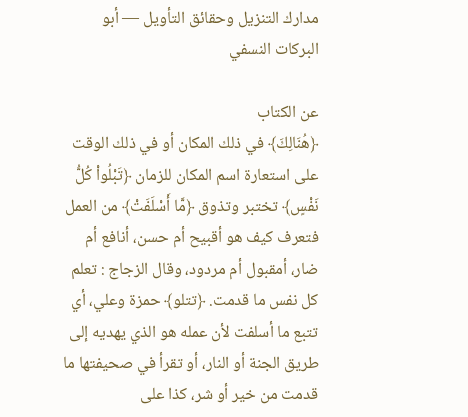مدارك التنزيل وحقائق التأويل — أبو البركات النسفي

عن الكتاب
﴿هُنَالِكَ﴾ في ذلك المكان أو في ذلك الوقت على استعارة اسم المكان للزمان ﴿تَبْلُواْ كُلُّ نَفْسٍ﴾ تختبر وتذوق ﴿مَّا أَسْلَفَتْ﴾ من العمل فتعرف كيف هو أقبيح أم حسن، أنافع أم ضار، أمقبول أم مردود، وقال الزجاج : تعلم كل نفس ما قدمت. ﴿تتلو﴾ حمزة وعلي، أي تتبع ما أسلفت لأن عمله هو الذي يهديه إلى طريق الجنة أو النار، أو تقرأ في صحيفتها ما قدمت من خير أو شر، كذا على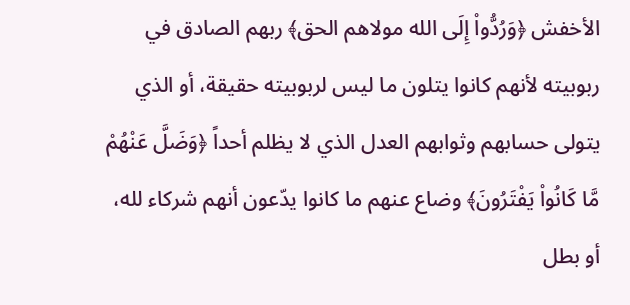الأخفش ﴿وَرُدُّواْ إِلَى الله مولاهم الحق﴾ ربهم الصادق في ربوبيته لأنهم كانوا يتلون ما ليس لربوبيته حقيقة، أو الذي يتولى حسابهم وثوابهم العدل الذي لا يظلم أحداً ﴿وَضَلَّ عَنْهُمْ مَّا كَانُواْ يَفْتَرُونَ﴾ وضاع عنهم ما كانوا يدّعون أنهم شركاء لله، أو بطل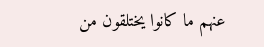عنهم ما كانوا يختلقون من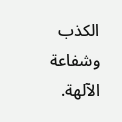الكذب وشفاعة الآلهة.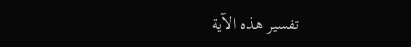تفسير هذه الآية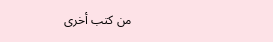من كتب أخرى